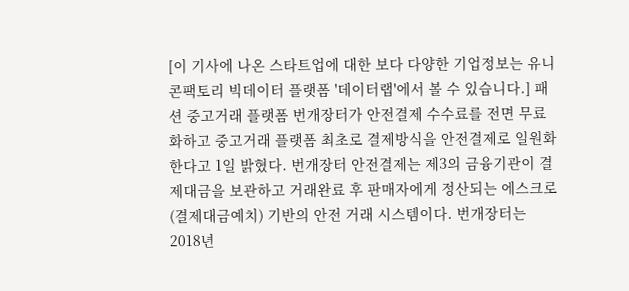[이 기사에 나온 스타트업에 대한 보다 다양한 기업정보는 유니콘팩토리 빅데이터 플랫폼 '데이터랩'에서 볼 수 있습니다.] 패션 중고거래 플랫폼 번개장터가 안전결제 수수료를 전면 무료화하고 중고거래 플랫폼 최초로 결제방식을 안전결제로 일원화한다고 1일 밝혔다. 번개장터 안전결제는 제3의 금융기관이 결제대금을 보관하고 거래완료 후 판매자에게 정산되는 에스크로(결제대금예치) 기반의 안전 거래 시스템이다. 번개장터는 2018년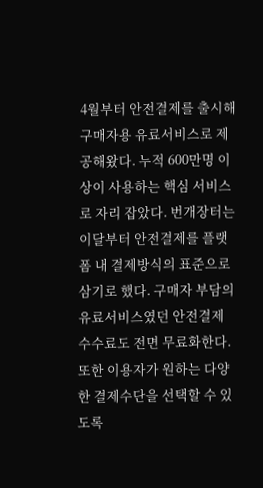4월부터 안전결제를 출시해 구매자용 유료서비스로 제공해왔다. 누적 600만명 이상이 사용하는 핵심 서비스로 자리 잡았다. 번개장터는 이달부터 안전결제를 플랫폼 내 결제방식의 표준으로 삼기로 했다. 구매자 부담의 유료서비스였던 안전결제 수수료도 전면 무료화한다. 또한 이용자가 원하는 다양한 결제수단을 선택할 수 있도록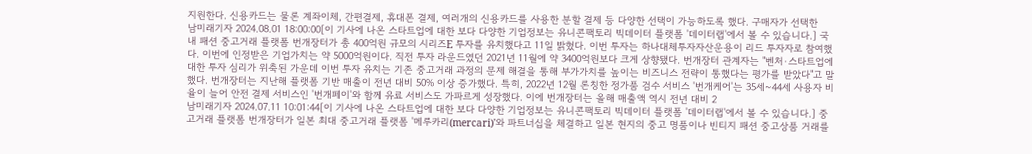지원한다. 신용카드는 물론 계좌이체, 간편결제, 휴대폰 결제, 여러개의 신용카드를 사용한 분할 결제 등 다양한 선택이 가능하도록 했다. 구매자가 선택한
남미래기자 2024.08.01 18:00:00[이 기사에 나온 스타트업에 대한 보다 다양한 기업정보는 유니콘팩토리 빅데이터 플랫폼 '데이터랩'에서 볼 수 있습니다.] 국내 패션 중고거래 플랫폼 번개장터가 총 400억원 규모의 시리즈E 투자를 유치했다고 11일 밝혔다. 이번 투자는 하나대체투자자산운용이 리드 투자자로 참여했다. 이번에 인정받은 기업가치는 약 5000억원이다. 직전 투자 라운드였던 2021년 11월에 약 3400억원보다 크게 상향됐다. 번개장터 관계자는 "벤처·스타트업에 대한 투자 심리가 위축된 가운데 이번 투자 유치는 기존 중고거래 과정의 문제 해결을 통해 부가가치를 높이는 비즈니스 전략이 통했다는 평가를 받았다"고 말했다. 번개장터는 지난해 플랫폼 기반 매출이 전년 대비 50% 이상 증가했다. 특히, 2022년 12월 론칭한 정가품 검수 서비스 '번개케어'는 35세~44세 사용자 비율이 늘어 안전 결제 서비스인 '번개페이'와 함께 유료 서비스도 가파르게 성장했다. 이에 번개장터는 올해 매출액 역시 전년 대비 2
남미래기자 2024.07.11 10:01:44[이 기사에 나온 스타트업에 대한 보다 다양한 기업정보는 유니콘팩토리 빅데이터 플랫폼 '데이터랩'에서 볼 수 있습니다.] 중고거래 플랫폼 번개장터가 일본 최대 중고거래 플랫폼 '메루카리(mercari)'와 파트너십을 체결하고 일본 현지의 중고 명품이나 빈티지 패션 중고상품 거래를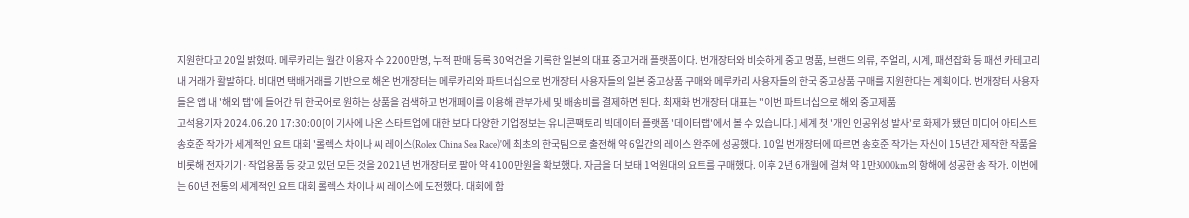지원한다고 20일 밝혔따. 메루카리는 월간 이용자 수 2200만명, 누적 판매 등록 30억건을 기록한 일본의 대표 중고거래 플랫폼이다. 번개장터와 비슷하게 중고 명품, 브랜드 의류, 주얼리, 시계, 패션잡화 등 패션 카테고리 내 거래가 활발하다. 비대면 택배거래를 기반으로 해온 번개장터는 메루카리와 파트너십으로 번개장터 사용자들의 일본 중고상품 구매와 메루카리 사용자들의 한국 중고상품 구매를 지원한다는 계획이다. 번개장터 사용자들은 앱 내 '해외 탭'에 들어간 뒤 한국어로 원하는 상품을 검색하고 번개페이를 이용해 관부가세 및 배송비를 결제하면 된다. 최재화 번개장터 대표는 "이번 파트너십으로 해외 중고제품
고석용기자 2024.06.20 17:30:00[이 기사에 나온 스타트업에 대한 보다 다양한 기업정보는 유니콘팩토리 빅데이터 플랫폼 '데이터랩'에서 볼 수 있습니다.] 세계 첫 '개인 인공위성 발사'로 화제가 됐던 미디어 아티스트 송호준 작가가 세계적인 요트 대회 '롤렉스 차이나 씨 레이스(Rolex China Sea Race)'에 최초의 한국팀으로 출전해 약 6일간의 레이스 완주에 성공했다. 10일 번개장터에 따르면 송호준 작가는 자신이 15년간 제작한 작품을 비롯해 전자기기·작업용품 등 갖고 있던 모든 것을 2021년 번개장터로 팔아 약 4100만원을 확보했다. 자금을 더 보태 1억원대의 요트를 구매했다. 이후 2년 6개월에 걸쳐 약 1만3000km의 항해에 성공한 송 작가. 이번에는 60년 전통의 세계적인 요트 대회 롤렉스 차이나 씨 레이스에 도전했다. 대회에 함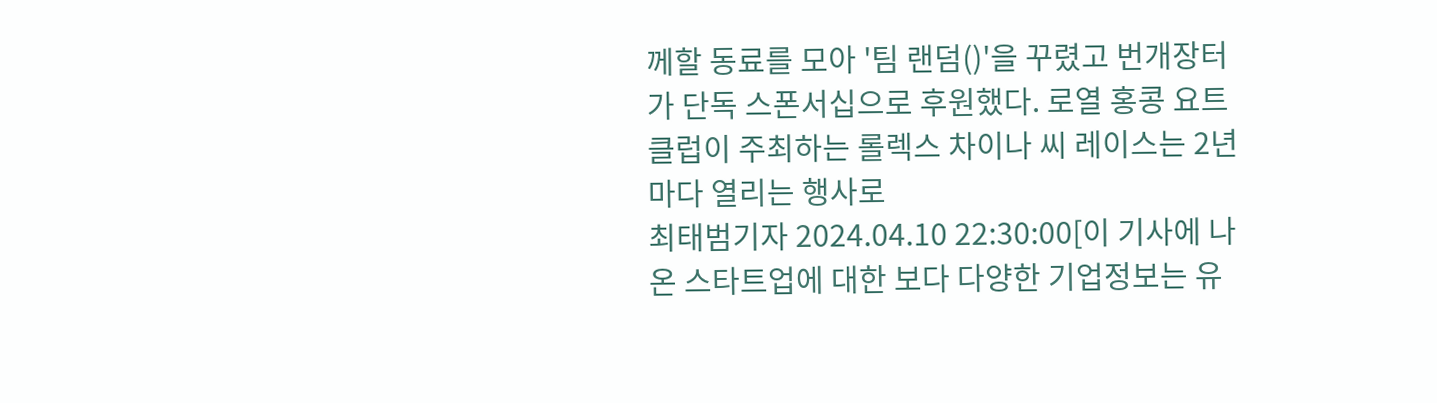께할 동료를 모아 '팀 랜덤()'을 꾸렸고 번개장터가 단독 스폰서십으로 후원했다. 로열 홍콩 요트 클럽이 주최하는 롤렉스 차이나 씨 레이스는 2년마다 열리는 행사로
최태범기자 2024.04.10 22:30:00[이 기사에 나온 스타트업에 대한 보다 다양한 기업정보는 유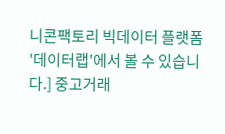니콘팩토리 빅데이터 플랫폼 '데이터랩'에서 볼 수 있습니다.] 중고거래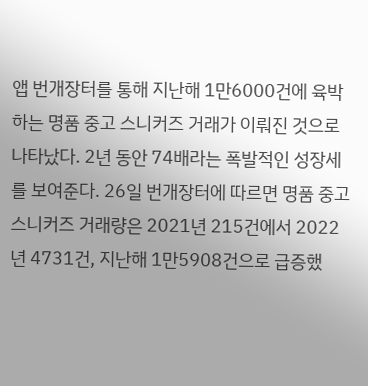앱 번개장터를 통해 지난해 1만6000건에 육박하는 명품 중고 스니커즈 거래가 이뤄진 것으로 나타났다. 2년 동안 74배라는 폭발적인 성장세를 보여준다. 26일 번개장터에 따르면 명품 중고 스니커즈 거래량은 2021년 215건에서 2022년 4731건, 지난해 1만5908건으로 급증했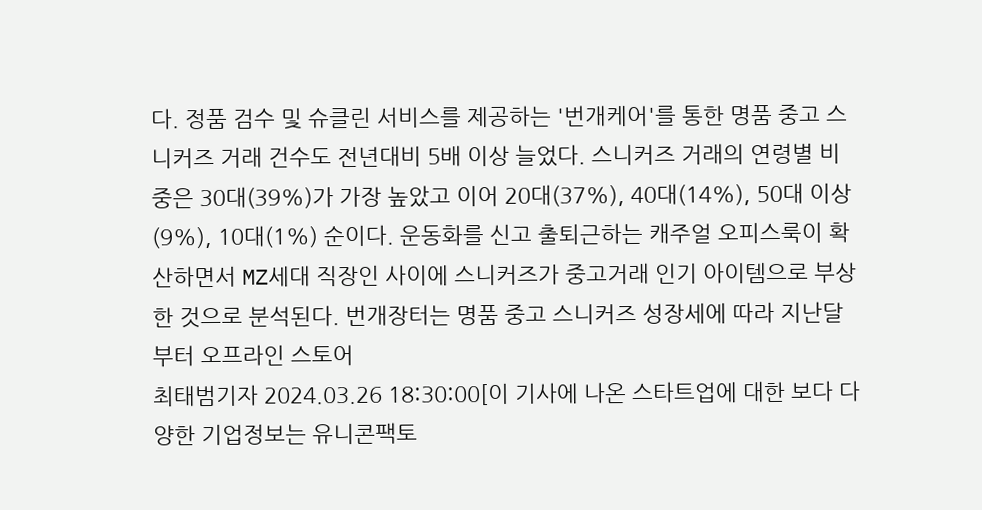다. 정품 검수 및 슈클린 서비스를 제공하는 '번개케어'를 통한 명품 중고 스니커즈 거래 건수도 전년대비 5배 이상 늘었다. 스니커즈 거래의 연령별 비중은 30대(39%)가 가장 높았고 이어 20대(37%), 40대(14%), 50대 이상(9%), 10대(1%) 순이다. 운동화를 신고 출퇴근하는 캐주얼 오피스룩이 확산하면서 MZ세대 직장인 사이에 스니커즈가 중고거래 인기 아이템으로 부상한 것으로 분석된다. 번개장터는 명품 중고 스니커즈 성장세에 따라 지난달부터 오프라인 스토어
최태범기자 2024.03.26 18:30:00[이 기사에 나온 스타트업에 대한 보다 다양한 기업정보는 유니콘팩토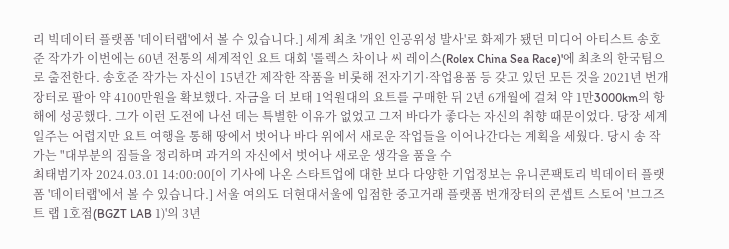리 빅데이터 플랫폼 '데이터랩'에서 볼 수 있습니다.] 세계 최초 '개인 인공위성 발사'로 화제가 됐던 미디어 아티스트 송호준 작가가 이번에는 60년 전통의 세계적인 요트 대회 '롤렉스 차이나 씨 레이스(Rolex China Sea Race)'에 최초의 한국팀으로 출전한다. 송호준 작가는 자신이 15년간 제작한 작품을 비롯해 전자기기·작업용품 등 갖고 있던 모든 것을 2021년 번개장터로 팔아 약 4100만원을 확보했다. 자금을 더 보태 1억원대의 요트를 구매한 뒤 2년 6개월에 걸쳐 약 1만3000km의 항해에 성공했다. 그가 이런 도전에 나선 데는 특별한 이유가 없었고 그저 바다가 좋다는 자신의 취향 때문이었다. 당장 세계 일주는 어렵지만 요트 여행을 통해 땅에서 벗어나 바다 위에서 새로운 작업들을 이어나간다는 계획을 세웠다. 당시 송 작가는 "대부분의 짐들을 정리하며 과거의 자신에서 벗어나 새로운 생각을 품을 수
최태범기자 2024.03.01 14:00:00[이 기사에 나온 스타트업에 대한 보다 다양한 기업정보는 유니콘팩토리 빅데이터 플랫폼 '데이터랩'에서 볼 수 있습니다.] 서울 여의도 더현대서울에 입점한 중고거래 플랫폼 번개장터의 콘셉트 스토어 '브그즈트 랩 1호점(BGZT LAB 1)'의 3년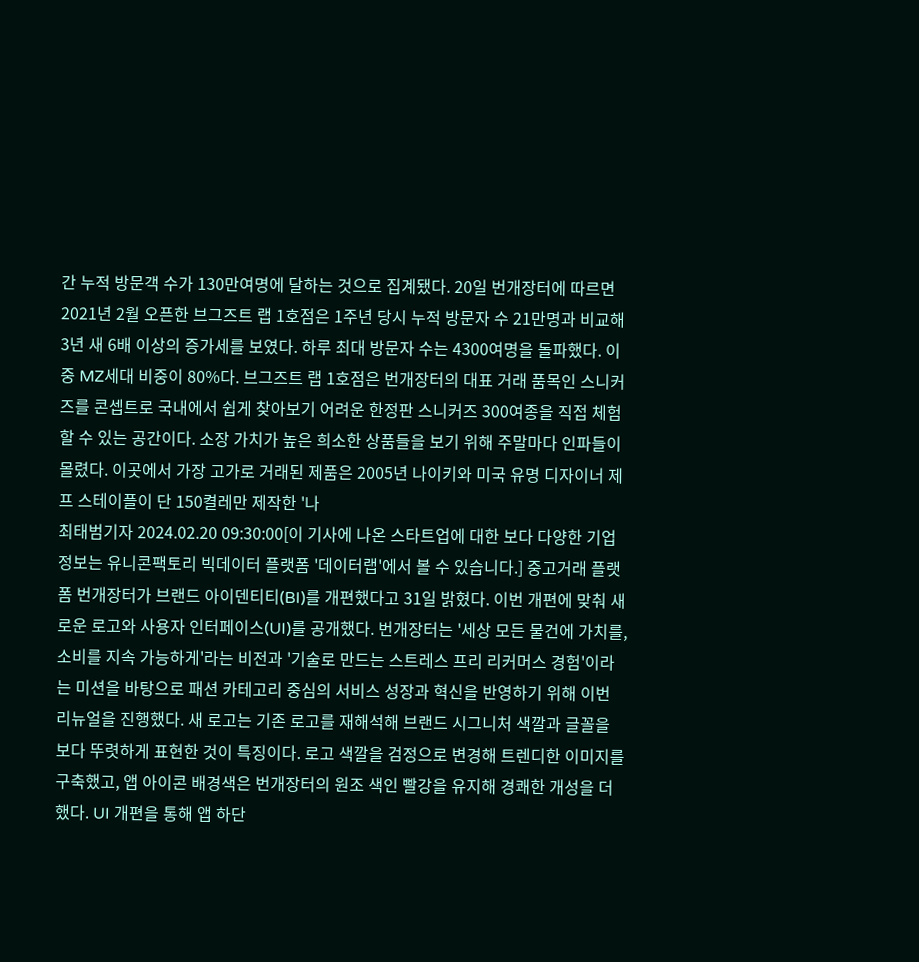간 누적 방문객 수가 130만여명에 달하는 것으로 집계됐다. 20일 번개장터에 따르면 2021년 2월 오픈한 브그즈트 랩 1호점은 1주년 당시 누적 방문자 수 21만명과 비교해 3년 새 6배 이상의 증가세를 보였다. 하루 최대 방문자 수는 4300여명을 돌파했다. 이 중 MZ세대 비중이 80%다. 브그즈트 랩 1호점은 번개장터의 대표 거래 품목인 스니커즈를 콘셉트로 국내에서 쉽게 찾아보기 어려운 한정판 스니커즈 300여종을 직접 체험할 수 있는 공간이다. 소장 가치가 높은 희소한 상품들을 보기 위해 주말마다 인파들이 몰렸다. 이곳에서 가장 고가로 거래된 제품은 2005년 나이키와 미국 유명 디자이너 제프 스테이플이 단 150켤레만 제작한 '나
최태범기자 2024.02.20 09:30:00[이 기사에 나온 스타트업에 대한 보다 다양한 기업정보는 유니콘팩토리 빅데이터 플랫폼 '데이터랩'에서 볼 수 있습니다.] 중고거래 플랫폼 번개장터가 브랜드 아이덴티티(BI)를 개편했다고 31일 밝혔다. 이번 개편에 맞춰 새로운 로고와 사용자 인터페이스(UI)를 공개했다. 번개장터는 '세상 모든 물건에 가치를, 소비를 지속 가능하게'라는 비전과 '기술로 만드는 스트레스 프리 리커머스 경험'이라는 미션을 바탕으로 패션 카테고리 중심의 서비스 성장과 혁신을 반영하기 위해 이번 리뉴얼을 진행했다. 새 로고는 기존 로고를 재해석해 브랜드 시그니처 색깔과 글꼴을 보다 뚜렷하게 표현한 것이 특징이다. 로고 색깔을 검정으로 변경해 트렌디한 이미지를 구축했고, 앱 아이콘 배경색은 번개장터의 원조 색인 빨강을 유지해 경쾌한 개성을 더했다. UI 개편을 통해 앱 하단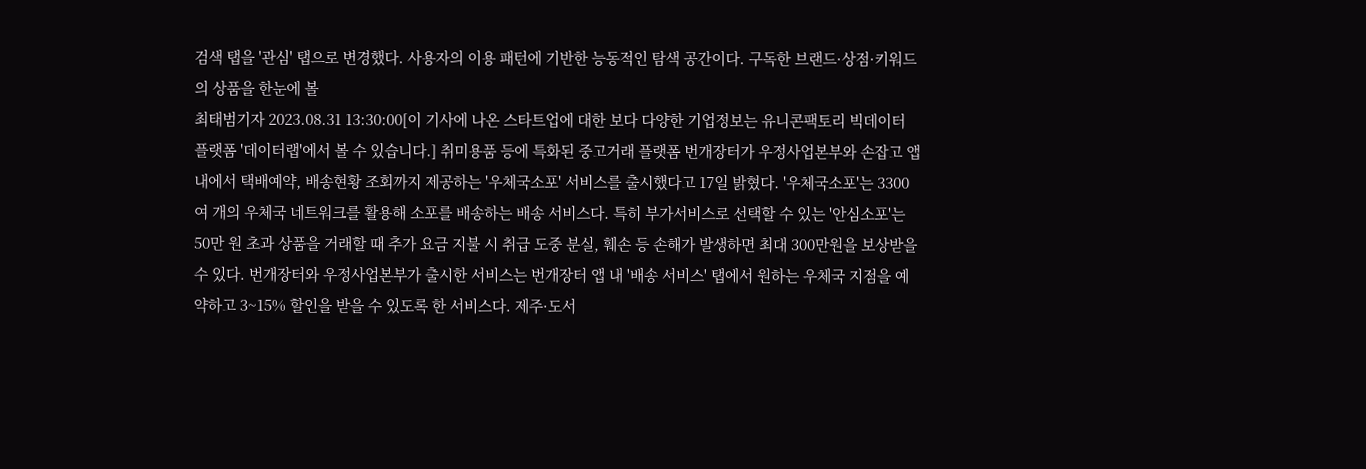검색 탭을 '관심' 탭으로 변경했다. 사용자의 이용 패턴에 기반한 능동적인 탐색 공간이다. 구독한 브랜드·상점·키워드의 상품을 한눈에 볼
최태범기자 2023.08.31 13:30:00[이 기사에 나온 스타트업에 대한 보다 다양한 기업정보는 유니콘팩토리 빅데이터 플랫폼 '데이터랩'에서 볼 수 있습니다.] 취미용품 등에 특화된 중고거래 플랫폼 번개장터가 우정사업본부와 손잡고 앱 내에서 택배예약, 배송현황 조회까지 제공하는 '우체국소포' 서비스를 출시했다고 17일 밝혔다. '우체국소포'는 3300여 개의 우체국 네트워크를 활용해 소포를 배송하는 배송 서비스다. 특히 부가서비스로 선택할 수 있는 '안심소포'는 50만 원 초과 상품을 거래할 때 추가 요금 지불 시 취급 도중 분실, 훼손 등 손해가 발생하면 최대 300만원을 보상받을 수 있다. 번개장터와 우정사업본부가 출시한 서비스는 번개장터 앱 내 '배송 서비스' 탭에서 원하는 우체국 지점을 예약하고 3~15% 할인을 받을 수 있도록 한 서비스다. 제주·도서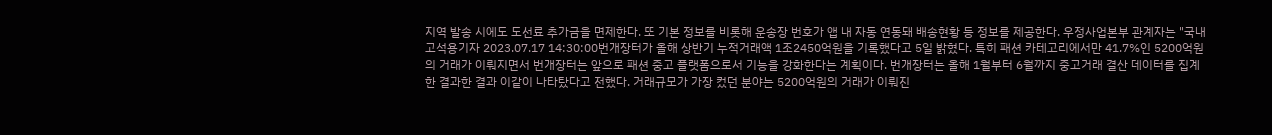지역 발송 시에도 도선료 추가금을 면제한다. 또 기본 정보를 비롯해 운송장 번호가 앱 내 자동 연동돼 배송현황 등 정보를 제공한다. 우정사업본부 관계자는 "국내
고석용기자 2023.07.17 14:30:00번개장터가 올해 상반기 누적거래액 1조2450억원을 기록했다고 5일 밝혔다. 특히 패션 카테고리에서만 41.7%인 5200억원의 거래가 이뤄지면서 번개장터는 앞으로 패션 중고 플랫폼으로서 기능을 강화한다는 계획이다. 번개장터는 올해 1월부터 6월까지 중고거래 결산 데이터를 집계한 결과한 결과 이같이 나타탔다고 전했다. 거래규모가 가장 컸던 분야는 5200억원의 거래가 이뤄진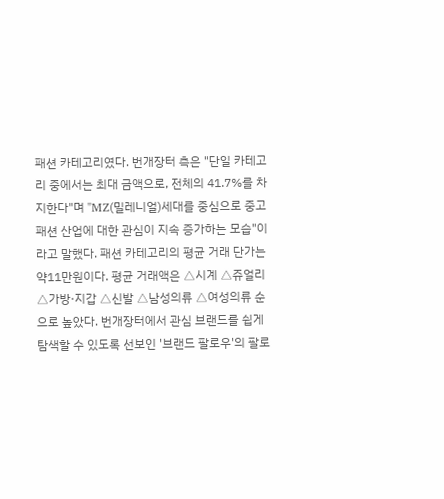패션 카테고리였다. 번개장터 측은 "단일 카테고리 중에서는 최대 금액으로, 전체의 41.7%를 차지한다"며 "MZ(밀레니얼)세대를 중심으로 중고 패션 산업에 대한 관심이 지속 증가하는 모습"이라고 말했다. 패션 카테고리의 평균 거래 단가는 약11만원이다. 평균 거래액은 △시계 △쥬얼리 △가방·지갑 △신발 △남성의류 △여성의류 순으로 높았다. 번개장터에서 관심 브랜드를 쉽게 탐색할 수 있도록 선보인 '브랜드 팔로우'의 팔로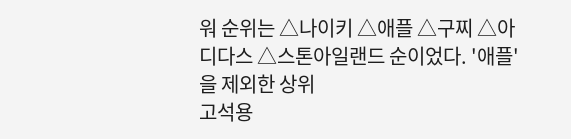워 순위는 △나이키 △애플 △구찌 △아디다스 △스톤아일랜드 순이었다. '애플'을 제외한 상위
고석용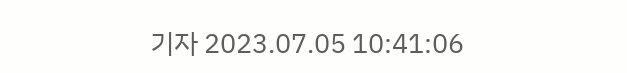기자 2023.07.05 10:41:06